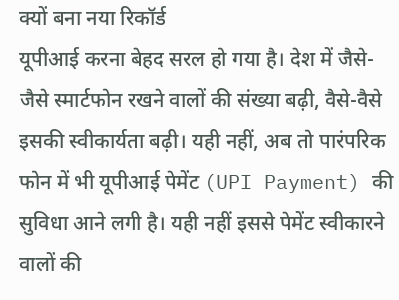क्यों बना नया रिकॉर्ड
यूपीआई करना बेहद सरल हो गया है। देश में जैसे-जैसे स्मार्टफोन रखने वालों की संख्या बढ़ी, वैसे-वैसे इसकी स्वीकार्यता बढ़ी। यही नहीं, अब तो पारंपरिक फोन में भी यूपीआई पेमेंट (UPI Payment) की सुविधा आने लगी है। यही नहीं इससे पेमेंट स्वीकारने वालों की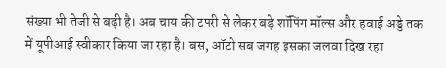संख्या भी तेजी से बढ़ी है। अब चाय की टपरी से लेकर बड़े शॉपिंग मॉल्स और हवाई अड्डे तक में यूपीआई स्वीकार किया जा रहा है। बस, ऑटो सब जगह इसका जलवा दिख रहा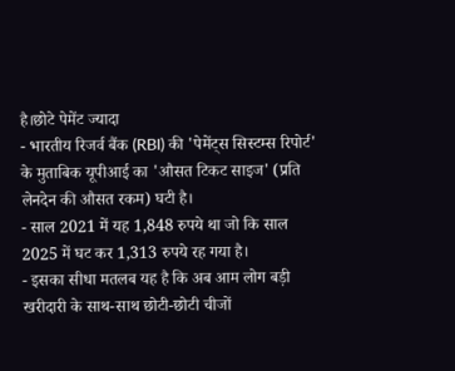है।छोटे पेमेंट ज्यादा
- भारतीय रिजर्व बैंक (RBI) की 'पेमेंट्स सिस्टम्स रिपोर्ट' के मुताबिक यूपीआई का 'औसत टिकट साइज' (प्रति लेनदेन की औसत रकम) घटी है।
- साल 2021 में यह 1,848 रुपये था जो कि साल 2025 में घट कर 1,313 रुपये रह गया है।
- इसका सीधा मतलब यह है कि अब आम लोग बड़ी खरीदारी के साथ-साथ छोटी-छोटी चीजों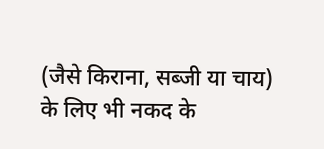(जैसे किराना, सब्जी या चाय) के लिए भी नकद के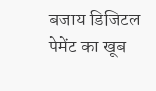बजाय डिजिटल पेमेंट का खूब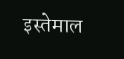इस्तेमाल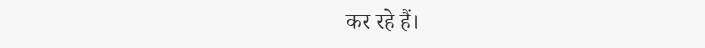कर रहे हैं।